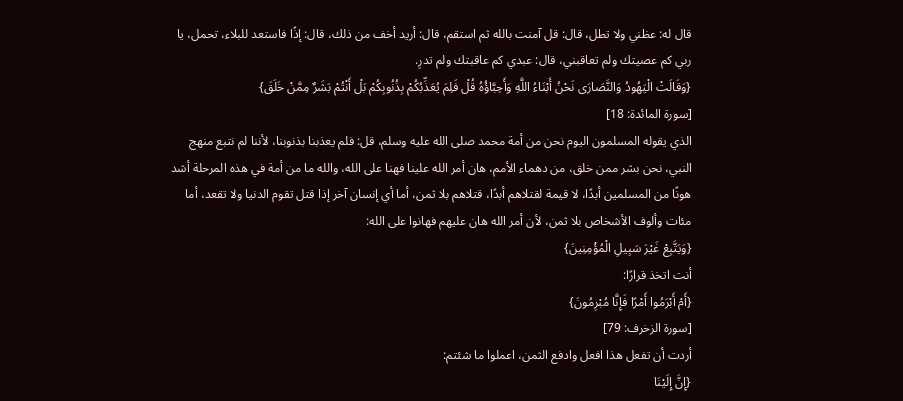قال له: عظني ولا تطل، قال: قل آمنت بالله ثم استقم، قال: أريد أخف من ذلك، قال: إذًا فاستعد للبلاء، تحمل، يا ربي كم عصيتك ولم تعاقبني، قال: عبدي كم عاقبتك ولم تدرِ.
{وَقَالَتْ الْيَهُودُ وَالنَّصَارَى نَحْنُ أَبْنَاءُ اللَّهِ وَأَحِبَّاؤُهُ قُلْ فَلِمَ يُعَذِّبُكُمْ بِذُنُوبِكُمْ بَلْ أَنْتُمْ بَشَرٌ مِمَّنْ خَلَقَ}
[سورة المائدة: 18]
الذي يقوله المسلمون اليوم نحن من أمة محمد صلى الله عليه وسلم، قل: فلم يعذبنا بذنوبنا، لأننا لم نتبع منهج النبي، نحن بشر ممن خلق، من دهماء الأمم، هان أمر الله علينا فهنا على الله، والله ما من أمة في هذه المرحلة أشد هونًا من المسلمين أبدًا، لا قيمة لقتلاهم أبدًا، قتلاهم بلا ثمن، أما أي إنسان آخر إذا قتل تقوم الدنيا ولا تقعد، أما مئات وألوف الأشخاص بلا ثمن، لأن أمر الله هان عليهم فهانوا على الله:
{وَيَتَّبِعْ غَيْرَ سَبِيلِ الْمُؤْمِنِينَ}
أنت اتخذ قرارًا:
{أَمْ أَبْرَمُوا أَمْرًا فَإِنَّا مُبْرِمُونَ}
[سورة الزخرف: 79]
أردت أن تفعل هذا افعل وادفع الثمن، اعملوا ما شئتم:
{إِنَّ إِلَيْنَا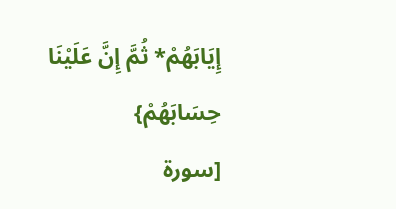إِيَابَهُمْ* ثُمَّ إِنَّ عَلَيْنَا حِسَابَهُمْ}
[سورة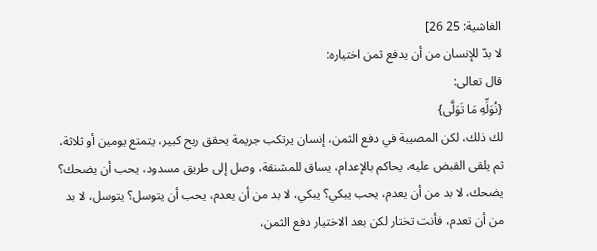الغاشية: 25 26]
لا بدّ للإنسان من أن يدفع ثمن اختياره:
قال تعالى:
{نُوَلِّهِ مَا تَوَلَّى}
لك ذلك، لكن المصيبة في دفع الثمن، إنسان يرتكب جريمة يحقق ربح كبير، يتمتع يومين أو ثلاثة، ثم يلقى القبض عليه، يحاكم بالإعدام، يساق للمشنقة، وصل إلى طريق مسدود، يحب أن يضحك؟ يضحك، لا بد من أن يعدم، يحب يبكي؟ يبكي، لا بد من أن يعدم، يحب أن يتوسل؟ يتوسل، لا بد من أن تعدم، فأنت تختار لكن بعد الاختيار دفع الثمن،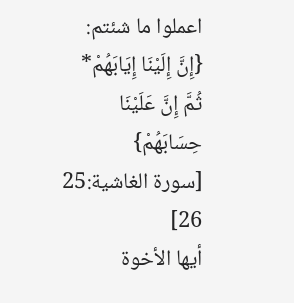اعملوا ما شئتم:
{إِنَّ إِلَيْنَا إِيَابَهُمْ* ثُمَّ إِنَّ عَلَيْنَا حِسَابَهُمْ}
[سورة الغاشية:25 26]
أيها الأخوة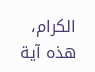الكرام، هذه آية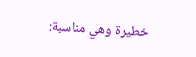خطيرة وهي مناسبة: